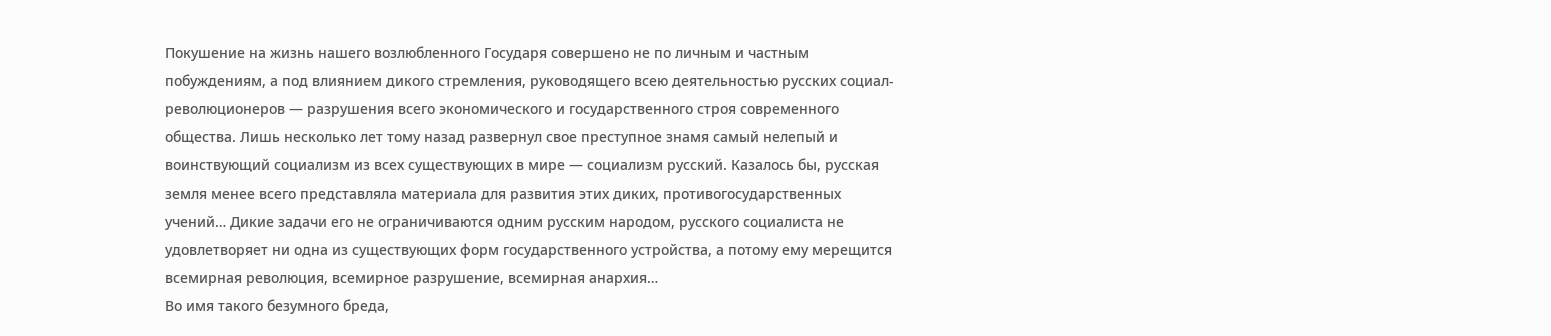Покушение на жизнь нашего возлюбленного Государя совершено не по личным и частным побуждениям, а под влиянием дикого стремления, руководящего всею деятельностью русских социал-революционеров — разрушения всего экономического и государственного строя современного общества. Лишь несколько лет тому назад развернул свое преступное знамя самый нелепый и воинствующий социализм из всех существующих в мире — социализм русский. Казалось бы, русская земля менее всего представляла материала для развития этих диких, противогосударственных учений… Дикие задачи его не ограничиваются одним русским народом, русского социалиста не удовлетворяет ни одна из существующих форм государственного устройства, а потому ему мерещится всемирная революция, всемирное разрушение, всемирная анархия…
Во имя такого безумного бреда,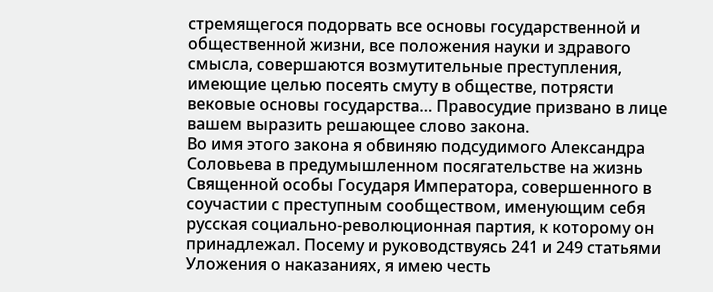стремящегося подорвать все основы государственной и общественной жизни, все положения науки и здравого смысла, совершаются возмутительные преступления, имеющие целью посеять смуту в обществе, потрясти вековые основы государства… Правосудие призвано в лице вашем выразить решающее слово закона.
Во имя этого закона я обвиняю подсудимого Александра Соловьева в предумышленном посягательстве на жизнь Священной особы Государя Императора, совершенного в соучастии с преступным сообществом, именующим себя русская социально-революционная партия, к которому он принадлежал. Посему и руководствуясь 241 и 249 статьями Уложения о наказаниях, я имею честь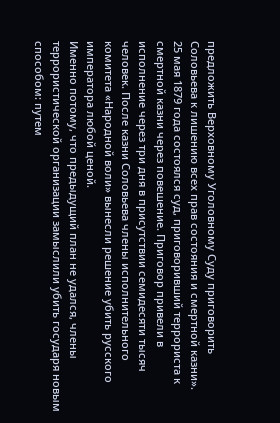предложить Верховному Уголовному Суду приговорить Соловьева к лишению всех прав состояния и смертной казни».
25 мая 1879 года состоялся суд, приговоривший террориста к смертной казни через повешение. Приговор привели в исполнение через три дня в присутствии семидесяти тысяч человек. После казни Соловьева члены исполнительного комитета «Народной воли» вынесли решение убить русского императора любой ценой.
Именно потому, что предыдущий план не удался, члены террористической организации замыслили убить государя новым способом: путем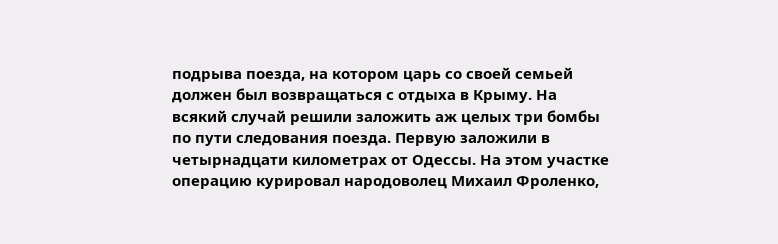подрыва поезда, на котором царь со своей семьей должен был возвращаться с отдыха в Крыму. На всякий случай решили заложить аж целых три бомбы по пути следования поезда. Первую заложили в четырнадцати километрах от Одессы. На этом участке операцию курировал народоволец Михаил Фроленко,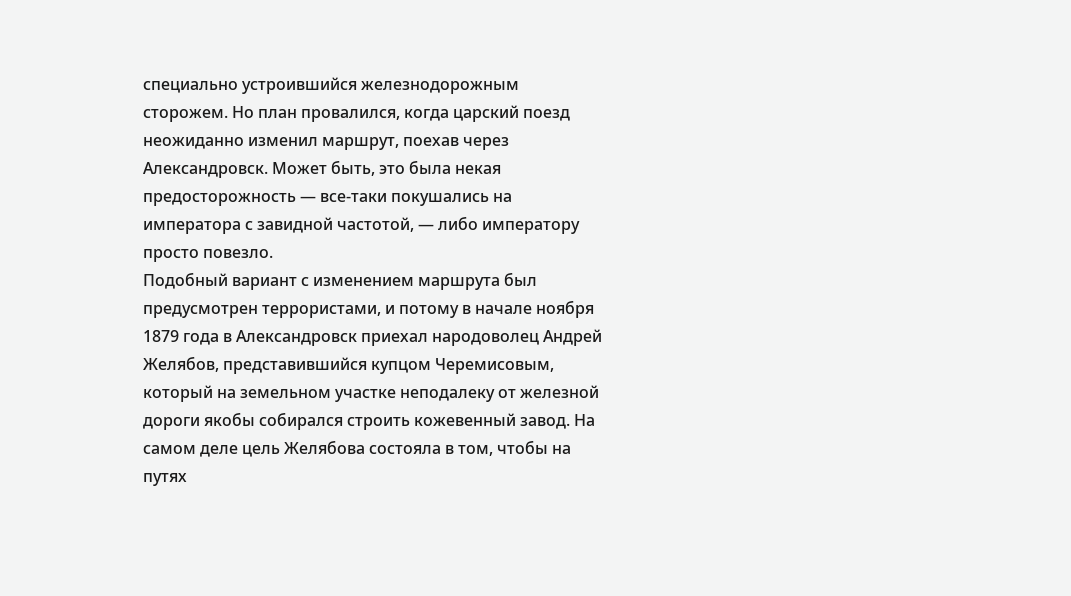специально устроившийся железнодорожным сторожем. Но план провалился, когда царский поезд неожиданно изменил маршрут, поехав через Александровск. Может быть, это была некая предосторожность — все-таки покушались на императора с завидной частотой, — либо императору просто повезло.
Подобный вариант с изменением маршрута был предусмотрен террористами, и потому в начале ноября 1879 года в Александровск приехал народоволец Андрей Желябов, представившийся купцом Черемисовым, который на земельном участке неподалеку от железной дороги якобы собирался строить кожевенный завод. На самом деле цель Желябова состояла в том, чтобы на путях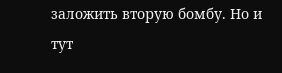заложить вторую бомбу. Но и тут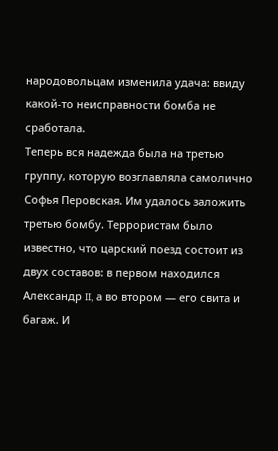народовольцам изменила удача: ввиду какой-то неисправности бомба не сработала.
Теперь вся надежда была на третью группу, которую возглавляла самолично Софья Перовская. Им удалось заложить третью бомбу. Террористам было известно, что царский поезд состоит из двух составов: в первом находился Александр II, а во втором — его свита и багаж. И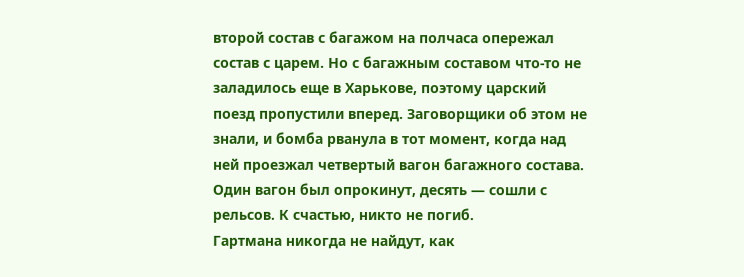второй состав с багажом на полчаса опережал состав с царем. Но с багажным составом что-то не заладилось еще в Харькове, поэтому царский поезд пропустили вперед. Заговорщики об этом не знали, и бомба рванула в тот момент, когда над ней проезжал четвертый вагон багажного состава. Один вагон был опрокинут, десять — сошли с рельсов. К счастью, никто не погиб.
Гартмана никогда не найдут, как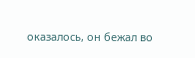оказалось, он бежал во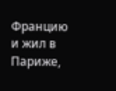Францию и жил в Париже,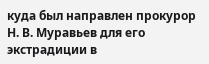куда был направлен прокурор Н. В. Муравьев для его экстрадиции в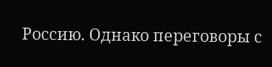Россию. Однако переговоры с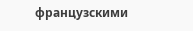французскими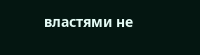властями не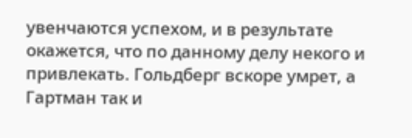увенчаются успехом, и в результате окажется, что по данному делу некого и привлекать. Гольдберг вскоре умрет, а Гартман так и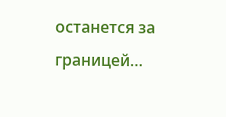останется за границей…